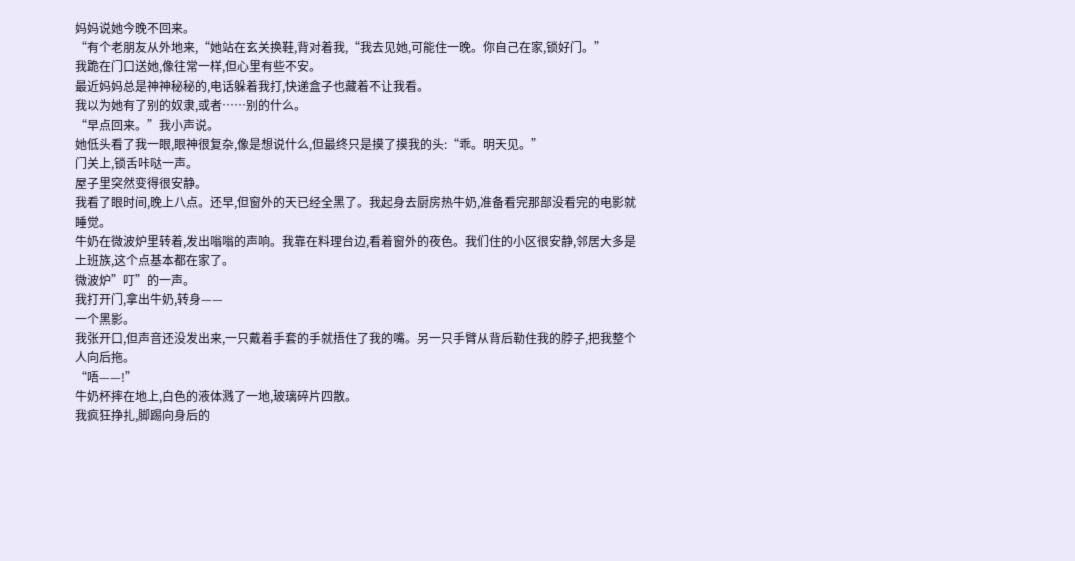妈妈说她今晚不回来。
“有个老朋友从外地来,“她站在玄关换鞋,背对着我,“我去见她,可能住一晚。你自己在家,锁好门。”
我跪在门口送她,像往常一样,但心里有些不安。
最近妈妈总是神神秘秘的,电话躲着我打,快递盒子也藏着不让我看。
我以为她有了别的奴隶,或者……别的什么。
“早点回来。”我小声说。
她低头看了我一眼,眼神很复杂,像是想说什么,但最终只是摸了摸我的头:“乖。明天见。”
门关上,锁舌咔哒一声。
屋子里突然变得很安静。
我看了眼时间,晚上八点。还早,但窗外的天已经全黑了。我起身去厨房热牛奶,准备看完那部没看完的电影就睡觉。
牛奶在微波炉里转着,发出嗡嗡的声响。我靠在料理台边,看着窗外的夜色。我们住的小区很安静,邻居大多是上班族,这个点基本都在家了。
微波炉”叮”的一声。
我打开门,拿出牛奶,转身——
一个黑影。
我张开口,但声音还没发出来,一只戴着手套的手就捂住了我的嘴。另一只手臂从背后勒住我的脖子,把我整个人向后拖。
“唔——!”
牛奶杯摔在地上,白色的液体溅了一地,玻璃碎片四散。
我疯狂挣扎,脚踢向身后的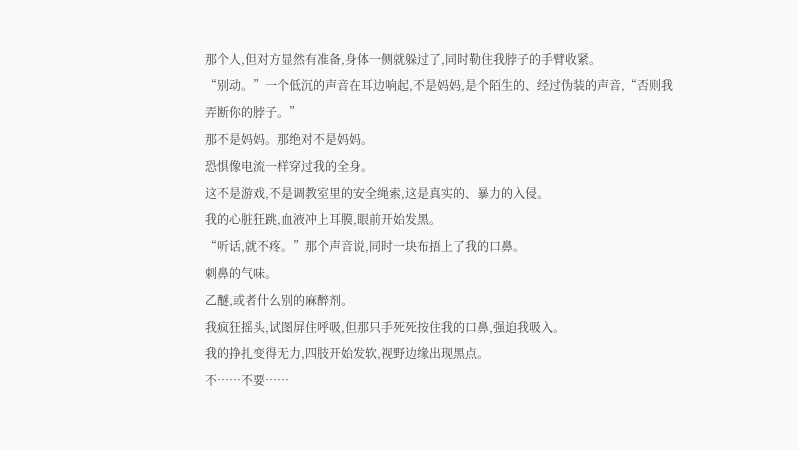那个人,但对方显然有准备,身体一侧就躲过了,同时勒住我脖子的手臂收紧。
“别动。”一个低沉的声音在耳边响起,不是妈妈,是个陌生的、经过伪装的声音,“否则我弄断你的脖子。”
那不是妈妈。那绝对不是妈妈。
恐惧像电流一样穿过我的全身。
这不是游戏,不是调教室里的安全绳索,这是真实的、暴力的入侵。
我的心脏狂跳,血液冲上耳膜,眼前开始发黑。
“听话,就不疼。”那个声音说,同时一块布捂上了我的口鼻。
刺鼻的气味。
乙醚,或者什么别的麻醉剂。
我疯狂摇头,试图屏住呼吸,但那只手死死按住我的口鼻,强迫我吸入。
我的挣扎变得无力,四肢开始发软,视野边缘出现黑点。
不……不要……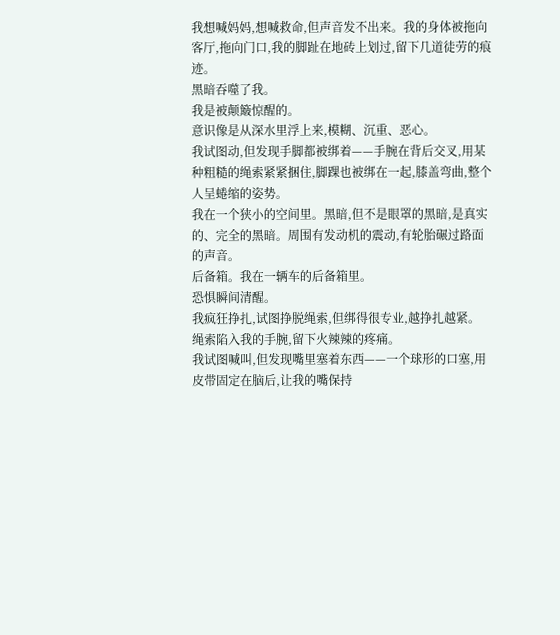我想喊妈妈,想喊救命,但声音发不出来。我的身体被拖向客厅,拖向门口,我的脚趾在地砖上划过,留下几道徒劳的痕迹。
黑暗吞噬了我。
我是被颠簸惊醒的。
意识像是从深水里浮上来,模糊、沉重、恶心。
我试图动,但发现手脚都被绑着——手腕在背后交叉,用某种粗糙的绳索紧紧捆住,脚踝也被绑在一起,膝盖弯曲,整个人呈蜷缩的姿势。
我在一个狭小的空间里。黑暗,但不是眼罩的黑暗,是真实的、完全的黑暗。周围有发动机的震动,有轮胎碾过路面的声音。
后备箱。我在一辆车的后备箱里。
恐惧瞬间清醒。
我疯狂挣扎,试图挣脱绳索,但绑得很专业,越挣扎越紧。
绳索陷入我的手腕,留下火辣辣的疼痛。
我试图喊叫,但发现嘴里塞着东西——一个球形的口塞,用皮带固定在脑后,让我的嘴保持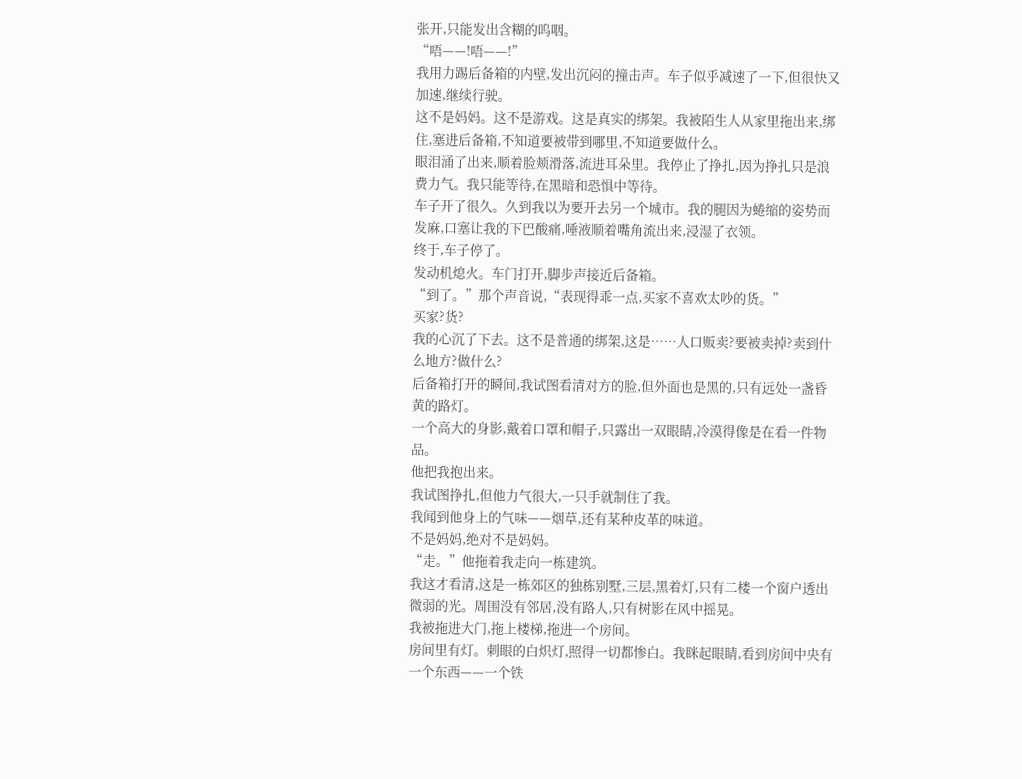张开,只能发出含糊的呜咽。
“唔——!唔——!”
我用力踢后备箱的内壁,发出沉闷的撞击声。车子似乎减速了一下,但很快又加速,继续行驶。
这不是妈妈。这不是游戏。这是真实的绑架。我被陌生人从家里拖出来,绑住,塞进后备箱,不知道要被带到哪里,不知道要做什么。
眼泪涌了出来,顺着脸颊滑落,流进耳朵里。我停止了挣扎,因为挣扎只是浪费力气。我只能等待,在黑暗和恐惧中等待。
车子开了很久。久到我以为要开去另一个城市。我的腿因为蜷缩的姿势而发麻,口塞让我的下巴酸痛,唾液顺着嘴角流出来,浸湿了衣领。
终于,车子停了。
发动机熄火。车门打开,脚步声接近后备箱。
“到了。”那个声音说,“表现得乖一点,买家不喜欢太吵的货。”
买家?货?
我的心沉了下去。这不是普通的绑架,这是……人口贩卖?要被卖掉?卖到什么地方?做什么?
后备箱打开的瞬间,我试图看清对方的脸,但外面也是黑的,只有远处一盏昏黄的路灯。
一个高大的身影,戴着口罩和帽子,只露出一双眼睛,冷漠得像是在看一件物品。
他把我抱出来。
我试图挣扎,但他力气很大,一只手就制住了我。
我闻到他身上的气味——烟草,还有某种皮革的味道。
不是妈妈,绝对不是妈妈。
“走。”他拖着我走向一栋建筑。
我这才看清,这是一栋郊区的独栋别墅,三层,黑着灯,只有二楼一个窗户透出微弱的光。周围没有邻居,没有路人,只有树影在风中摇晃。
我被拖进大门,拖上楼梯,拖进一个房间。
房间里有灯。刺眼的白炽灯,照得一切都惨白。我眯起眼睛,看到房间中央有一个东西——一个铁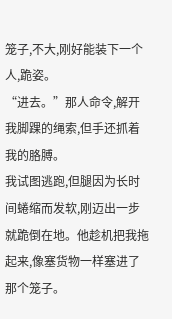笼子,不大,刚好能装下一个人,跪姿。
“进去。”那人命令,解开我脚踝的绳索,但手还抓着我的胳膊。
我试图逃跑,但腿因为长时间蜷缩而发软,刚迈出一步就跪倒在地。他趁机把我拖起来,像塞货物一样塞进了那个笼子。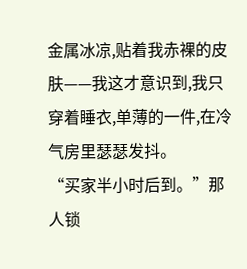金属冰凉,贴着我赤裸的皮肤——我这才意识到,我只穿着睡衣,单薄的一件,在冷气房里瑟瑟发抖。
“买家半小时后到。”那人锁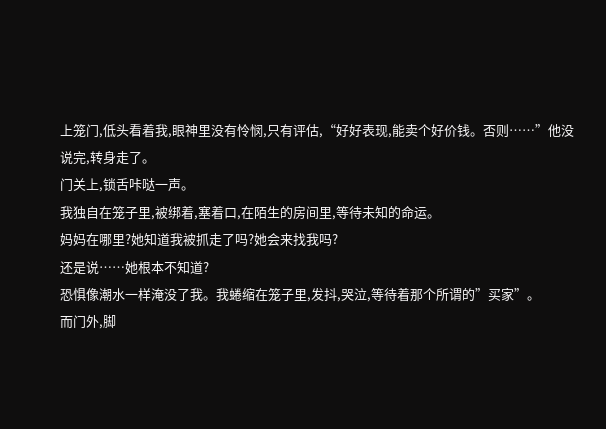上笼门,低头看着我,眼神里没有怜悯,只有评估,“好好表现,能卖个好价钱。否则……”他没说完,转身走了。
门关上,锁舌咔哒一声。
我独自在笼子里,被绑着,塞着口,在陌生的房间里,等待未知的命运。
妈妈在哪里?她知道我被抓走了吗?她会来找我吗?
还是说……她根本不知道?
恐惧像潮水一样淹没了我。我蜷缩在笼子里,发抖,哭泣,等待着那个所谓的”买家”。
而门外,脚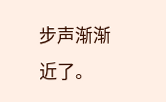步声渐渐近了。